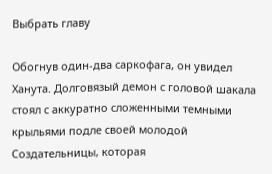Выбрать главу

Обогнув один-два саркофага, он увидел Ханута. Долговязый демон с головой шакала стоял с аккуратно сложенными темными крыльями подле своей молодой Создательницы, которая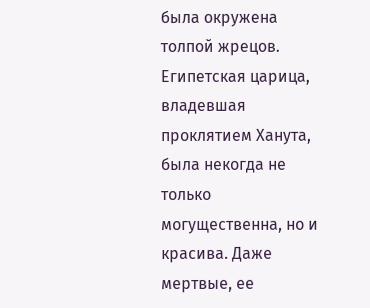была окружена толпой жрецов. Египетская царица, владевшая проклятием Ханута, была некогда не только могущественна, но и красива. Даже мертвые, ее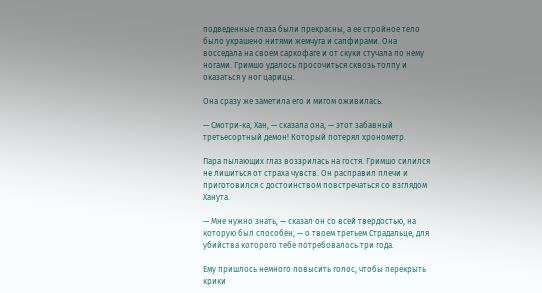подведенные глаза были прекрасны, а ее стройное тело было украшено нитями жемчуга и сапфирами. Она восседала на своем саркофаге и от скуки стучала по нему ногами. Гримшо удалось просочиться сквозь толпу и оказаться у ног царицы.

Она сразу же заметила его и мигом оживилась.

— Смотри-ка, Хан, — сказала она, — этот забавный третьесортный демон! Который потерял хронометр.

Пара пылающих глаз воззрилась на гостя. Гримшо силился не лишиться от страха чувств. Он расправил плечи и приготовился с достоинством повстречаться со взглядом Ханута.

— Мне нужно знать, — сказал он со всей твердостью, на которую был способен, — о твоем третьем Страдальце, для убийства которого тебе потребовалось три года.

Ему пришлось немного повысить голос, чтобы перекрыть крики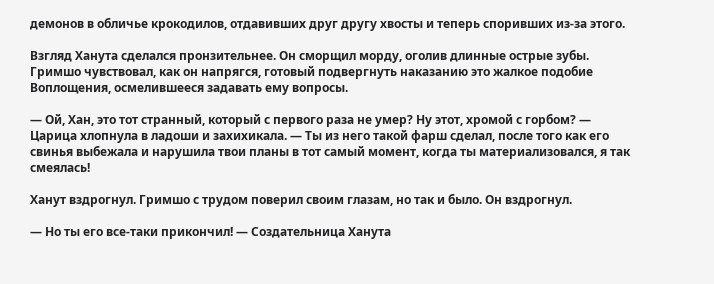демонов в обличье крокодилов, отдавивших друг другу хвосты и теперь споривших из-за этого.

Взгляд Ханута сделался пронзительнее. Он сморщил морду, оголив длинные острые зубы. Гримшо чувствовал, как он напрягся, готовый подвергнуть наказанию это жалкое подобие Воплощения, осмелившееся задавать ему вопросы.

— Ой, Хан, это тот странный, который с первого раза не умер? Ну этот, хромой с горбом? — Царица хлопнула в ладоши и захихикала. — Ты из него такой фарш сделал, после того как его свинья выбежала и нарушила твои планы в тот самый момент, когда ты материализовался, я так смеялась!

Ханут вздрогнул. Гримшо с трудом поверил своим глазам, но так и было. Он вздрогнул.

— Но ты его все-таки прикончил! — Создательница Ханута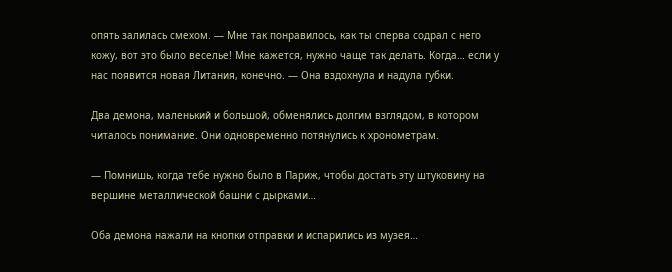опять залилась смехом. — Мне так понравилось, как ты сперва содрал с него кожу, вот это было веселье! Мне кажется, нужно чаще так делать. Когда… если у нас появится новая Литания, конечно. — Она вздохнула и надула губки.

Два демона, маленький и большой, обменялись долгим взглядом, в котором читалось понимание. Они одновременно потянулись к хронометрам.

— Помнишь, когда тебе нужно было в Париж, чтобы достать эту штуковину на вершине металлической башни с дырками…

Оба демона нажали на кнопки отправки и испарились из музея…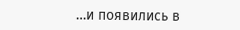…и появились в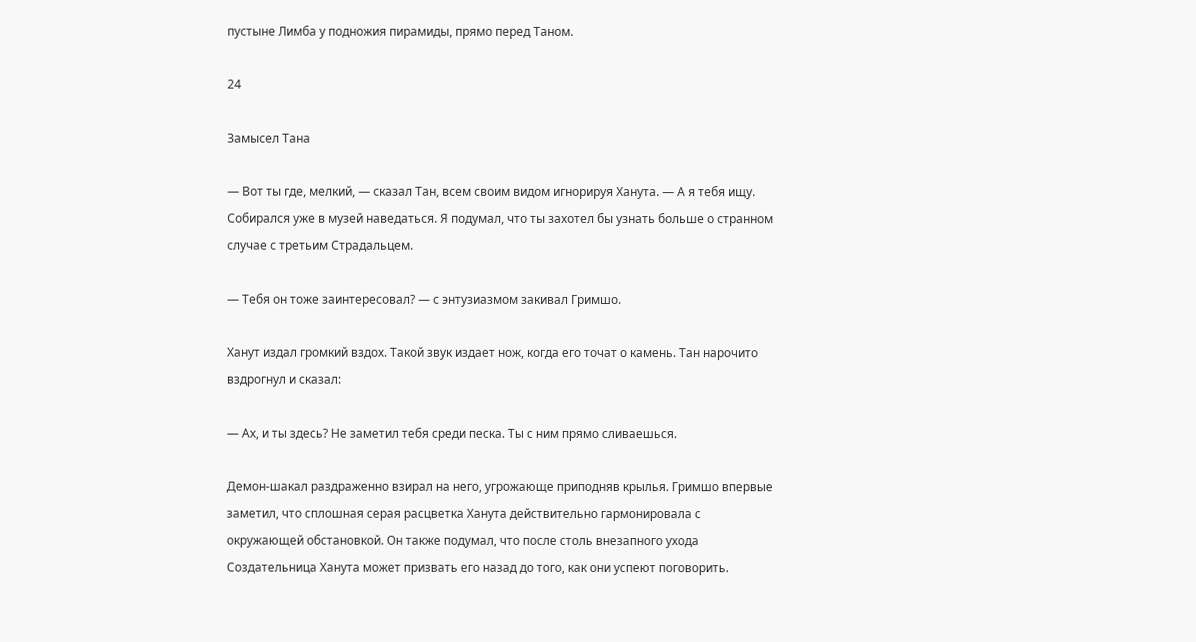пустыне Лимба у подножия пирамиды, прямо перед Таном.

24

Замысел Тана

— Вот ты где, мелкий, — сказал Тан, всем своим видом игнорируя Ханута. — А я тебя ищу. Собирался уже в музей наведаться. Я подумал, что ты захотел бы узнать больше о странном случае с третьим Страдальцем.

— Тебя он тоже заинтересовал? — с энтузиазмом закивал Гримшо.

Ханут издал громкий вздох. Такой звук издает нож, когда его точат о камень. Тан нарочито вздрогнул и сказал:

— Ах, и ты здесь? Не заметил тебя среди песка. Ты с ним прямо сливаешься.

Демон-шакал раздраженно взирал на него, угрожающе приподняв крылья. Гримшо впервые заметил, что сплошная серая расцветка Ханута действительно гармонировала с окружающей обстановкой. Он также подумал, что после столь внезапного ухода Создательница Ханута может призвать его назад до того, как они успеют поговорить.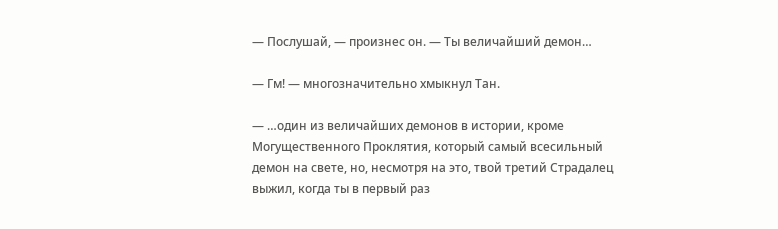— Послушай, — произнес он. — Ты величайший демон…

— Гм! — многозначительно хмыкнул Тан.

— …один из величайших демонов в истории, кроме Могущественного Проклятия, который самый всесильный демон на свете, но, несмотря на это, твой третий Страдалец выжил, когда ты в первый раз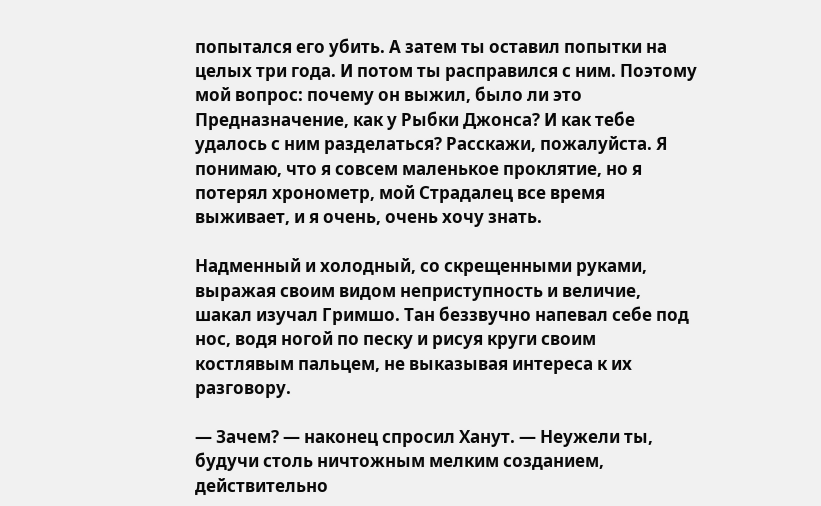попытался его убить. А затем ты оставил попытки на целых три года. И потом ты расправился с ним. Поэтому мой вопрос: почему он выжил, было ли это Предназначение, как у Рыбки Джонса? И как тебе удалось с ним разделаться? Расскажи, пожалуйста. Я понимаю, что я совсем маленькое проклятие, но я потерял хронометр, мой Страдалец все время выживает, и я очень, очень хочу знать.

Надменный и холодный, со скрещенными руками, выражая своим видом неприступность и величие, шакал изучал Гримшо. Тан беззвучно напевал себе под нос, водя ногой по песку и рисуя круги своим костлявым пальцем, не выказывая интереса к их разговору.

— Зачем? — наконец спросил Ханут. — Неужели ты, будучи столь ничтожным мелким созданием, действительно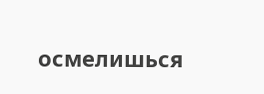осмелишься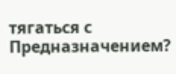тягаться с Предназначением?